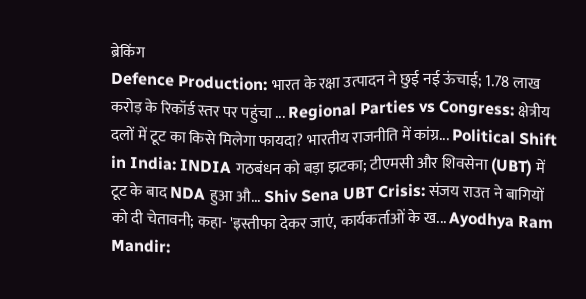ब्रेकिंग
Defence Production: भारत के रक्षा उत्पादन ने छुई नई ऊंचाई; 1.78 लाख करोड़ के रिकॉर्ड स्तर पर पहुंचा ... Regional Parties vs Congress: क्षेत्रीय दलों में टूट का किसे मिलेगा फायदा? भारतीय राजनीति में कांग्र... Political Shift in India: INDIA गठबंधन को बड़ा झटका; टीएमसी और शिवसेना (UBT) में टूट के बाद NDA हुआ औ... Shiv Sena UBT Crisis: संजय राउत ने बागियों को दी चेतावनी; कहा- 'इस्तीफा देकर जाएं, कार्यकर्ताओं के ख... Ayodhya Ram Mandir: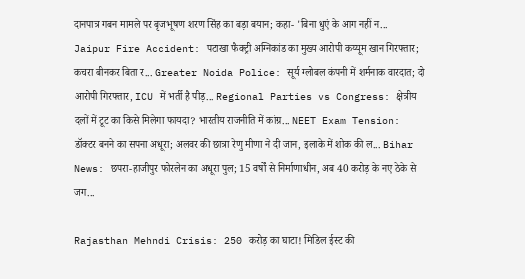दानपात्र गबन मामले पर बृजभूषण शरण सिंह का बड़ा बयान; कहा- 'बिना धुएं के आग नहीं न... Jaipur Fire Accident: पटाखा फैक्ट्री अग्निकांड का मुख्य आरोपी कय्यूम खान गिरफ्तार; कचरा बीनकर बिता र... Greater Noida Police: सूर्य ग्लोबल कंपनी में शर्मनाक वारदात; दो आरोपी गिरफ्तार, ICU में भर्ती है पीड़... Regional Parties vs Congress: क्षेत्रीय दलों में टूट का किसे मिलेगा फायदा? भारतीय राजनीति में कांग्र... NEET Exam Tension: डॉक्टर बनने का सपना अधूरा; अलवर की छात्रा रेणु मीणा ने दी जान, इलाके में शोक की ल... Bihar News: छपरा-हाजीपुर फोरलेन का अधूरा पुल; 15 वर्षों से निर्माणाधीन, अब 40 करोड़ के नए ठेके से जग...

Rajasthan Mehndi Crisis: 250 करोड़ का घाटा! मिडिल ईस्ट की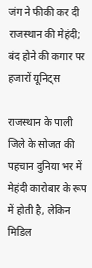जंग ने फीकी कर दी राजस्थान की मेहंदी; बंद होने की कगार पर हजारों यूनिट्स

राजस्थान के पाली जिले के सोजत की पहचान दुनिया भर में मेहंदी कारोबार के रूप में होती है, लेकिन मिडिल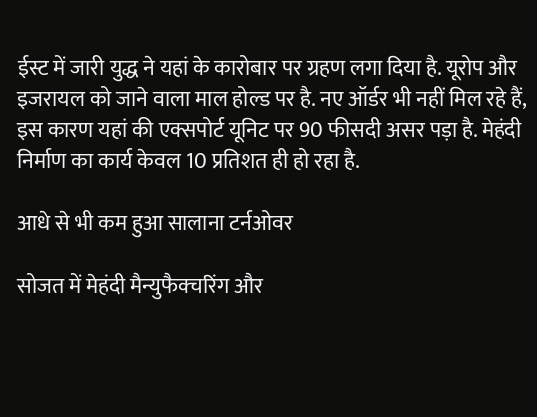ईस्ट में जारी युद्ध ने यहां के कारोबार पर ग्रहण लगा दिया है. यूरोप और इजरायल को जाने वाला माल होल्ड पर है. नए ऑर्डर भी नहीं मिल रहे हैं, इस कारण यहां की एक्सपोर्ट यूनिट पर 90 फीसदी असर पड़ा है. मेहंदी निर्माण का कार्य केवल 10 प्रतिशत ही हो रहा है.

आधे से भी कम हुआ सालाना टर्नओवर

सोजत में मेहंदी मैन्युफैक्चरिंग और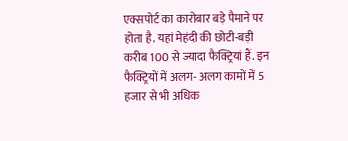एक्सपोर्ट का कारोबार बड़े पैमाने पर होता है. यहां मेहंदी की छोटी-बड़ी करीब 100 से ज्यादा फैक्ट्रियां हैं. इन फैक्ट्रियों में अलग- अलग कामों में 5 हजार से भी अधिक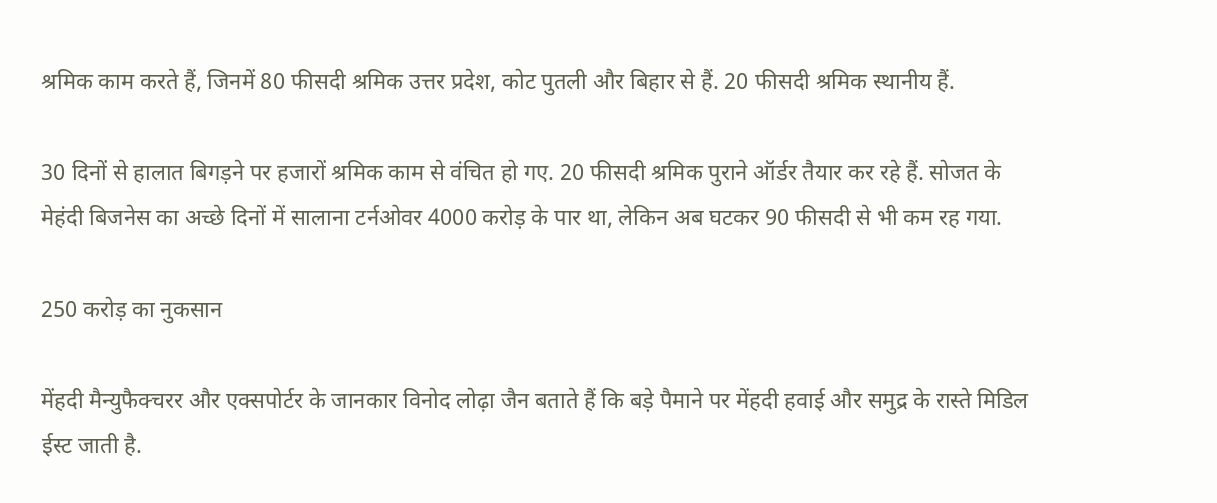श्रमिक काम करते हैं, जिनमें 80 फीसदी श्रमिक उत्तर प्रदेश, कोट पुतली और बिहार से हैं. 20 फीसदी श्रमिक स्थानीय हैं.

30 दिनों से हालात बिगड़ने पर हजारों श्रमिक काम से वंचित हो गए. 20 फीसदी श्रमिक पुराने ऑर्डर तैयार कर रहे हैं. सोजत के मेहंदी बिजनेस का अच्छे दिनों में सालाना टर्नओवर 4000 करोड़ के पार था, लेकिन अब घटकर 90 फीसदी से भी कम रह गया.

250 करोड़ का नुकसान

मेंहदी मैन्युफैक्चरर और एक्सपोर्टर के जानकार विनोद लोढ़ा जैन बताते हैं कि बड़े पैमाने पर मेंहदी हवाई और समुद्र के रास्ते मिडिल ईस्ट जाती है.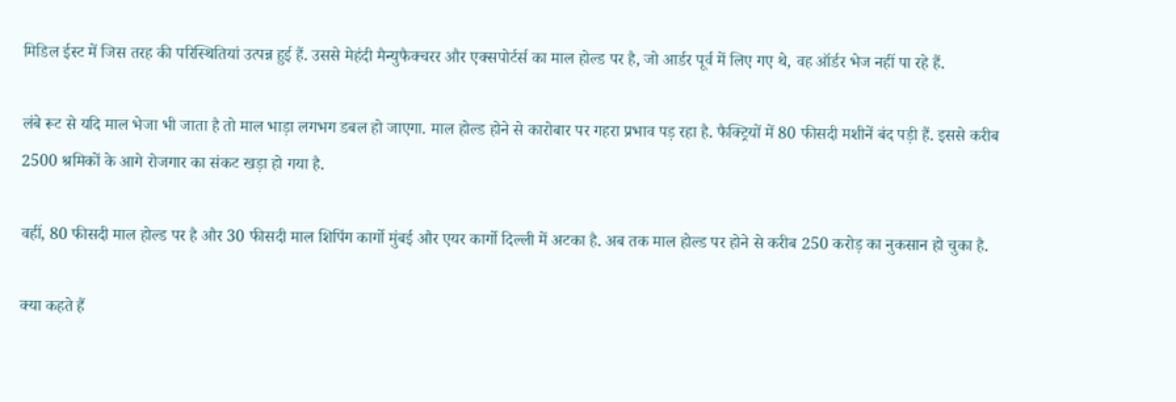मिडिल ईस्ट में जिस तरह की परिस्थितियां उत्पन्न हुई हैं. उससे मेहंदी मैन्युफैक्चरर और एक्सपोर्टर्स का माल होल्ड पर है, जो आर्डर पूर्व में लिए गए थे, वह ऑर्डर भेज नहीं पा रहे हैं.

लंबे रूट से यदि माल भेजा भी जाता है तो माल भाड़ा लगभग डबल हो जाएगा. माल होल्ड होने से कारोबार पर गहरा प्रभाव पड़ रहा है. फैक्ट्रियों में 80 फीसदी मशीनें बंद पड़ी हैं. इससे करीब 2500 श्रमिकों के आगे रोजगार का संकट खड़ा हो गया है.

वहीं, 80 फीसदी माल होल्ड पर है और 30 फीसदी माल शिपिंग कार्गो मुंबई और एयर कार्गो दिल्ली में अटका है. अब तक माल होल्ड पर होने से करीब 250 करोड़ का नुकसान हो चुका है.

क्या कहते हैं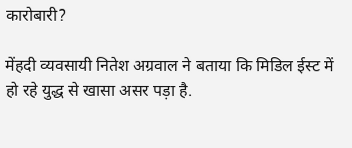कारोबारी?

मेंहदी व्यवसायी नितेश अग्रवाल ने बताया कि मिडिल ईस्ट में हो रहे युद्ध से खासा असर पड़ा है.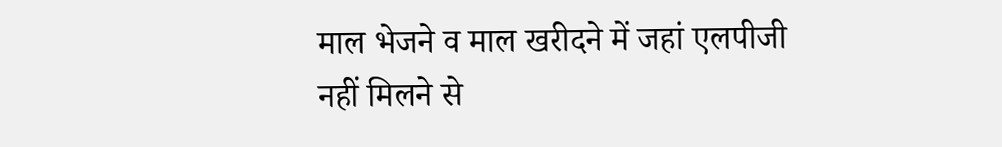माल भेजने व माल खरीदने में जहां एलपीजी नहीं मिलने से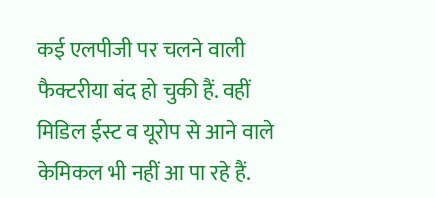कई एलपीजी पर चलने वाली फैक्टरीया बंद हो चुकी हैं. वहीं मिडिल ईस्ट व यूरोप से आने वाले केमिकल भी नहीं आ पा रहे हैं.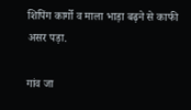शिपिंग कार्गो व माला भाड़ा बढ़ने से काफी असर पड़ा.

गांव जा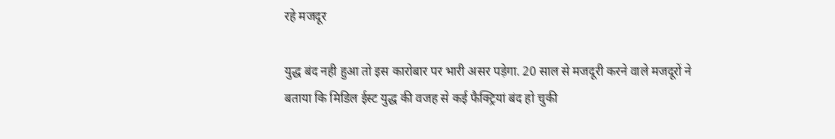रहे मजदूर

युद्ध बंद नही हुआ तो इस कारोबार पर भारी असर पड़ेगा. 20 साल से मजदूरी करने वाले मजदूरों ने बताया कि मिडिल ईस्ट युद्ध की वजह से कई फैक्ट्रियां बंद हो चुकी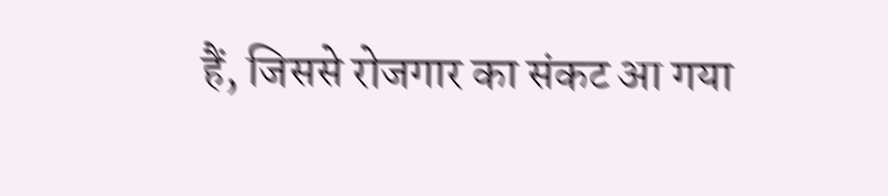हैं, जिससे रोजगार का संकट आ गया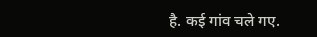है. कई गांव चले गए.